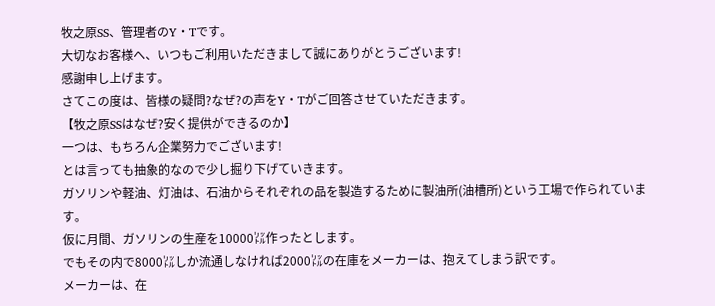牧之原SS、管理者のY・Tです。
大切なお客様へ、いつもご利用いただきまして誠にありがとうございます!
感謝申し上げます。
さてこの度は、皆様の疑問?なぜ?の声をY・Tがご回答させていただきます。
【牧之原SSはなぜ?安く提供ができるのか】
一つは、もちろん企業努力でございます!
とは言っても抽象的なので少し掘り下げていきます。
ガソリンや軽油、灯油は、石油からそれぞれの品を製造するために製油所(油槽所)という工場で作られています。
仮に月間、ガソリンの生産を10000㍑作ったとします。
でもその内で8000㍑しか流通しなければ2000㍑の在庫をメーカーは、抱えてしまう訳です。
メーカーは、在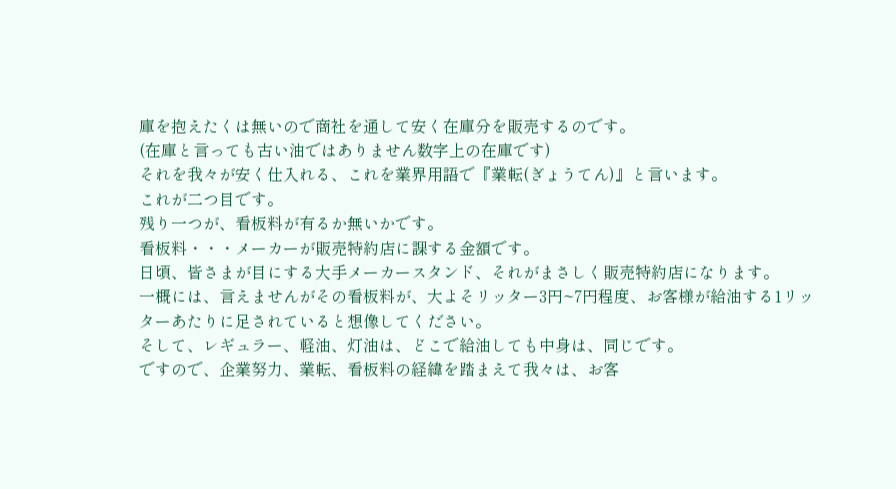庫を抱えたくは無いので商社を通して安く在庫分を販売するのです。
(在庫と言っても古い油ではありません数字上の在庫です)
それを我々が安く仕入れる、これを業界用語で『業転(ぎょうてん)』と言います。
これが二つ目です。
残り一つが、看板料が有るか無いかです。
看板料・・・メーカーが販売特約店に課する金額です。
日頃、皆さまが目にする大手メーカースタンド、それがまさしく販売特約店になります。
一概には、言えませんがその看板料が、大よそリッター3円~7円程度、お客様が給油する1リッターあたりに足されていると想像してください。
そして、レギュラー、軽油、灯油は、どこで給油しても中身は、同じです。
ですので、企業努力、業転、看板料の経緯を踏まえて我々は、お客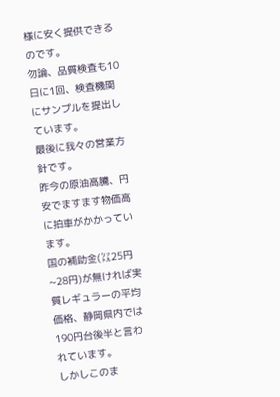様に安く提供できるのです。
勿論、品質検査も10日に1回、検査機関にサンプルを提出しています。
最後に我々の営業方針です。
昨今の原油高騰、円安でますます物価高に拍車がかかっています。
国の補助金(㍑25円~28円)が無ければ実質レギュラーの平均価格、静岡県内では190円台後半と言われています。
しかしこのま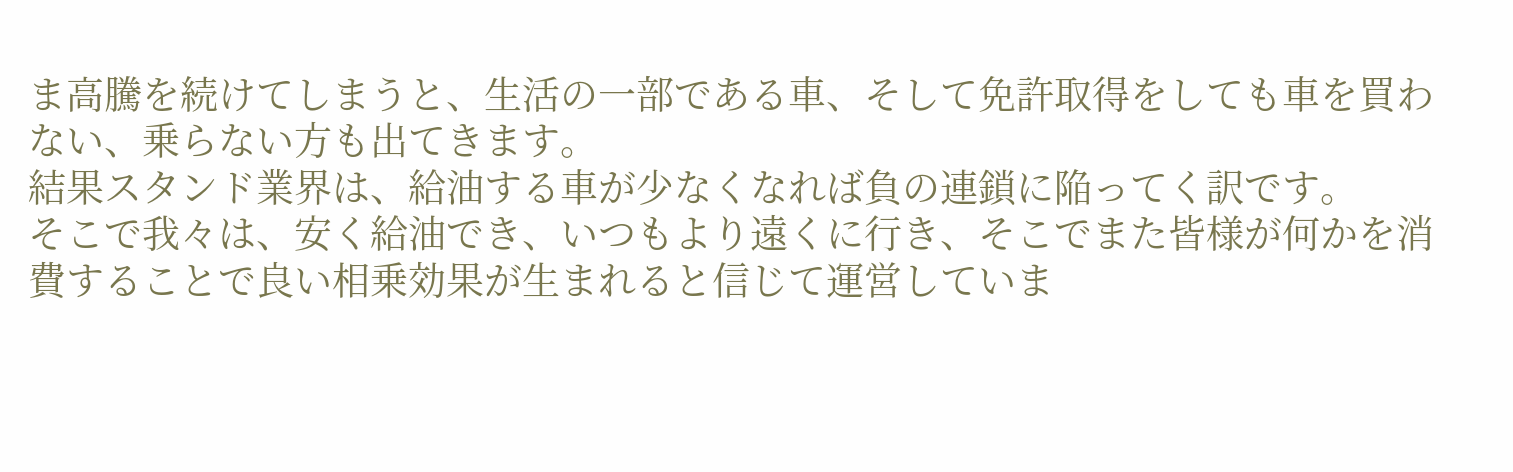ま高騰を続けてしまうと、生活の一部である車、そして免許取得をしても車を買わない、乗らない方も出てきます。
結果スタンド業界は、給油する車が少なくなれば負の連鎖に陥ってく訳です。
そこで我々は、安く給油でき、いつもより遠くに行き、そこでまた皆様が何かを消費することで良い相乗効果が生まれると信じて運営していま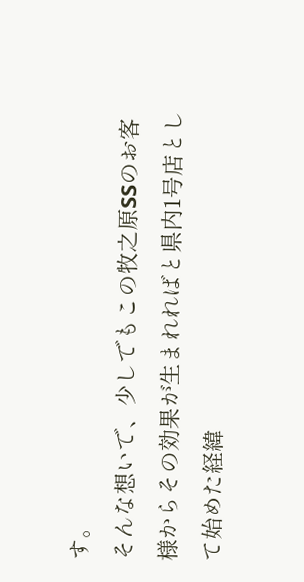す。
そんな想いで、少しでもこの牧之原SSのお客様からその効果が生まれればと県内1号店として始めた経緯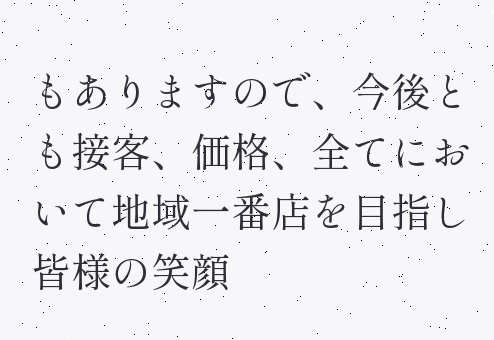もありますので、今後とも接客、価格、全てにおいて地域一番店を目指し皆様の笑顔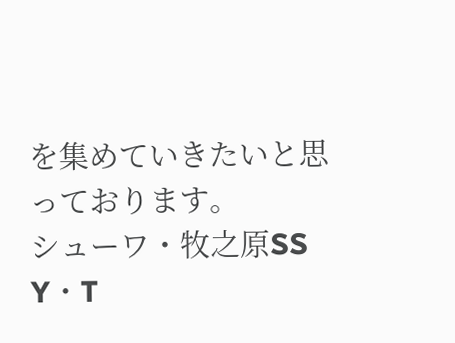を集めていきたいと思っております。
シューワ・牧之原SS Y・T